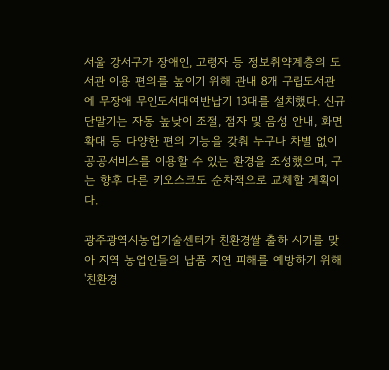서울 강서구가 장애인, 고령자 등 정보취약계층의 도서관 이용 편의를 높이기 위해 관내 8개 구립도서관에 무장애 무인도서대여반납기 13대를 설치했다. 신규 단말기는 자동 높낮이 조절, 점자 및 음성 안내, 화면 확대 등 다양한 편의 기능을 갖춰 누구나 차별 없이 공공서비스를 이용할 수 있는 환경을 조성했으며, 구는 향후 다른 키오스크도 순차적으로 교체할 계획이다.

광주광역시농업기술센터가 친환경쌀 출하 시기를 맞아 지역 농업인들의 납품 지연 피해를 예방하기 위해 '친환경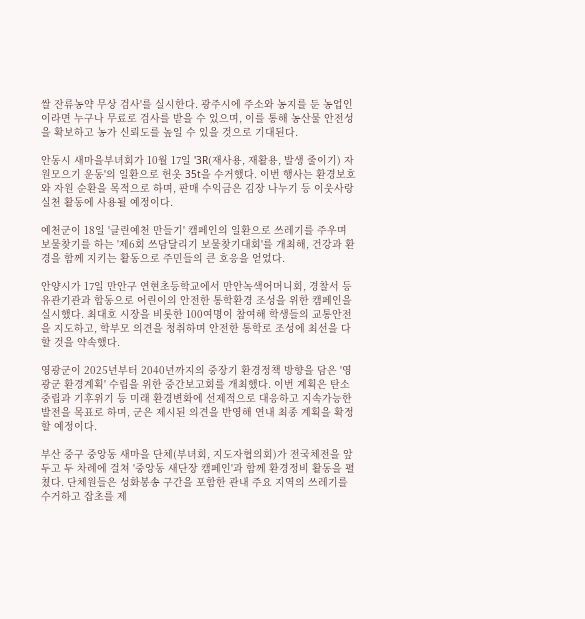쌀 잔류농약 무상 검사'를 실시한다. 광주시에 주소와 농지를 둔 농업인이라면 누구나 무료로 검사를 받을 수 있으며, 이를 통해 농산물 안전성을 확보하고 농가 신뢰도를 높일 수 있을 것으로 기대된다.

안동시 새마을부녀회가 10월 17일 '3R(재사용, 재활용, 발생 줄이기) 자원모으기 운동'의 일환으로 헌옷 35t을 수거했다. 이번 행사는 환경보호와 자원 순환을 목적으로 하며, 판매 수익금은 김장 나누기 등 이웃사랑 실천 활동에 사용될 예정이다.

예천군이 18일 '클린예천 만들기' 캠페인의 일환으로 쓰레기를 주우며 보물찾기를 하는 '제6회 쓰담달리기 보물찾기대회'를 개최해, 건강과 환경을 함께 지키는 활동으로 주민들의 큰 호응을 얻었다.

안양시가 17일 만안구 연현초등학교에서 만안녹색어머니회, 경찰서 등 유관기관과 합동으로 어린이의 안전한 통학환경 조성을 위한 캠페인을 실시했다. 최대호 시장을 비롯한 100여명이 참여해 학생들의 교통안전을 지도하고, 학부모 의견을 청취하며 안전한 통학로 조성에 최선을 다할 것을 약속했다.

영광군이 2025년부터 2040년까지의 중장기 환경정책 방향을 담은 '영광군 환경계획' 수립을 위한 중간보고회를 개최했다. 이번 계획은 탄소중립과 기후위기 등 미래 환경변화에 선제적으로 대응하고 지속가능한 발전을 목표로 하며, 군은 제시된 의견을 반영해 연내 최종 계획을 확정할 예정이다.

부산 중구 중앙동 새마을 단체(부녀회, 지도자협의회)가 전국체전을 앞두고 두 차례에 걸쳐 '중앙동 새단장 캠페인'과 함께 환경정비 활동을 펼쳤다. 단체원들은 성화봉송 구간을 포함한 관내 주요 지역의 쓰레기를 수거하고 잡초를 제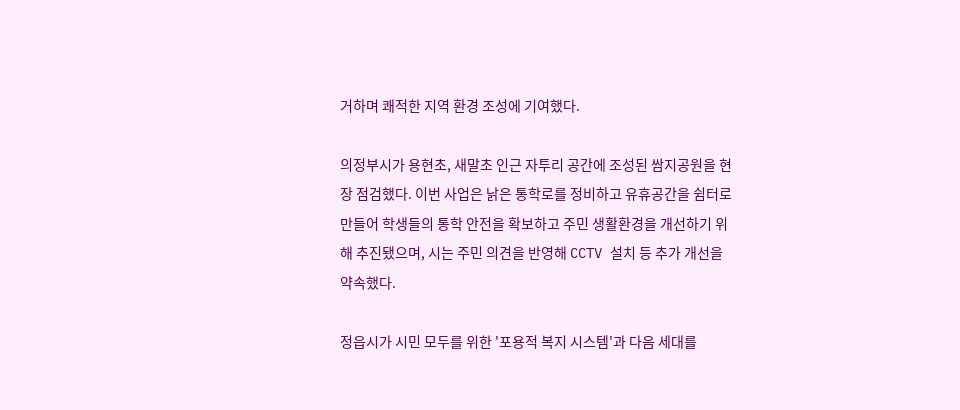거하며 쾌적한 지역 환경 조성에 기여했다.

의정부시가 용현초, 새말초 인근 자투리 공간에 조성된 쌈지공원을 현장 점검했다. 이번 사업은 낡은 통학로를 정비하고 유휴공간을 쉼터로 만들어 학생들의 통학 안전을 확보하고 주민 생활환경을 개선하기 위해 추진됐으며, 시는 주민 의견을 반영해 CCTV 설치 등 추가 개선을 약속했다.

정읍시가 시민 모두를 위한 '포용적 복지 시스템'과 다음 세대를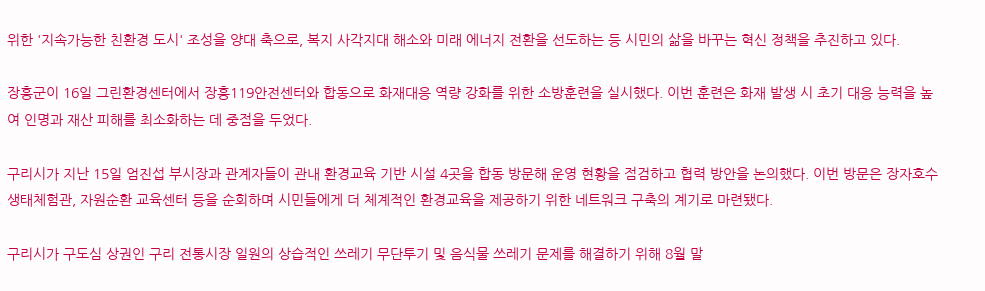위한 '지속가능한 친환경 도시' 조성을 양대 축으로, 복지 사각지대 해소와 미래 에너지 전환을 선도하는 등 시민의 삶을 바꾸는 혁신 정책을 추진하고 있다.

장흥군이 16일 그린환경센터에서 장흥119안전센터와 합동으로 화재대응 역량 강화를 위한 소방훈련을 실시했다. 이번 훈련은 화재 발생 시 초기 대응 능력을 높여 인명과 재산 피해를 최소화하는 데 중점을 두었다.

구리시가 지난 15일 엄진섭 부시장과 관계자들이 관내 환경교육 기반 시설 4곳을 합동 방문해 운영 현황을 점검하고 협력 방안을 논의했다. 이번 방문은 장자호수생태체험관, 자원순환 교육센터 등을 순회하며 시민들에게 더 체계적인 환경교육을 제공하기 위한 네트워크 구축의 계기로 마련됐다.

구리시가 구도심 상권인 구리 전통시장 일원의 상습적인 쓰레기 무단투기 및 음식물 쓰레기 문제를 해결하기 위해 8월 말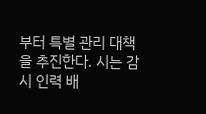부터 특별 관리 대책을 추진한다. 시는 감시 인력 배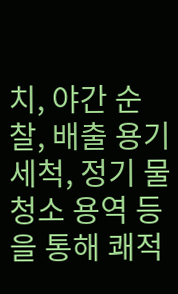치, 야간 순찰, 배출 용기 세척, 정기 물청소 용역 등을 통해 쾌적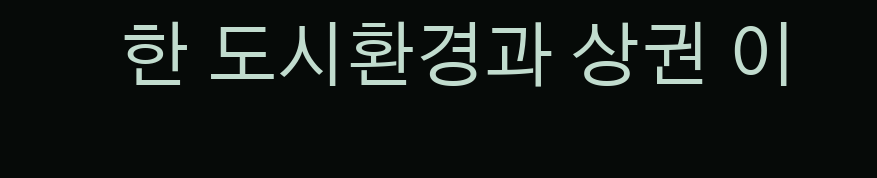한 도시환경과 상권 이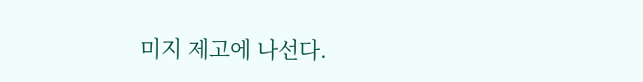미지 제고에 나선다.